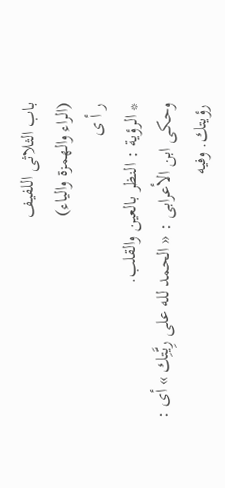باب الثلاثى اللفيف
(الراء والهمزة والياء)
ر أ ى
* الرؤية : النظر بالعين والقلب.
وحكى ابن الأعرابى : « الحمد لله على رِيَّتِك » أى : رؤيتك. وفيه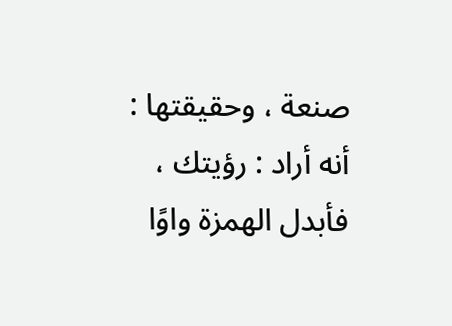صنعة ، وحقيقتها : أنه أراد : رؤيتك ، فأبدل الهمزة واوًا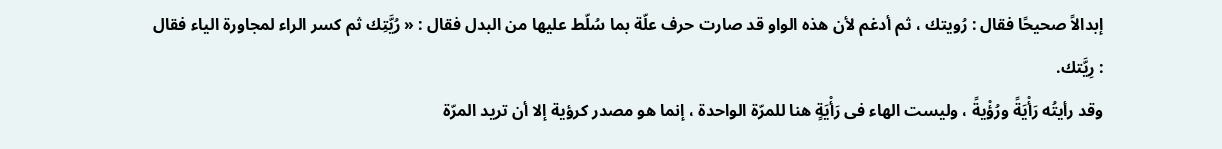إبدالاً صحيحًا فقال : رُويتك ، ثم أدغم لأن هذه الواو قد صارت حرف علّة بما سُلّط عليها من البدل فقال : « رُيَّتِك ثم كسر الراء لمجاورة الياء فقال : رِيَّتك.
وقد رأيتُه رَأْيَةً ورُؤْيةً ، وليست الهاء فى رَأْيَةٍ هنا للمرّة الواحدة ، إنما هو مصدر كرؤية إلا أن تريد المرّة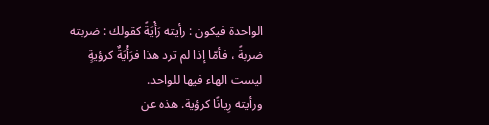الواحدة فيكون : رأيته رَأْيَةً كقولك : ضربته ضربةً ، فأمّا إذا لم ترد هذا فرَأْيَةٌ كرؤيةٍ ليست الهاء فيها للواحد.
ورأيته رِيانًا كرؤية. هذه عن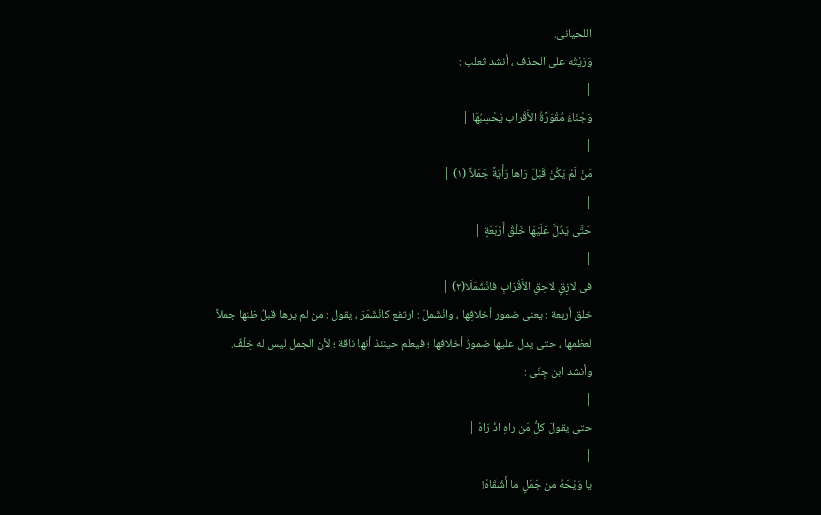اللحيانى.
وَرَيْتُه على الحذف ، أنشد ثعلب :
|
وَجْنَاءُ مُقْوَرَّةُ الأَقْراب يَحْسِبُهَا |
|
مَنْ لَمْ يَكُنْ قَبْلَ رَاها رَأْيَةً جَمَلاً (١) |
|
حَتَّى يَدُلَّ عَلَيْهَا خَلْقُ أَرْبَعَةٍ |
|
فى لازِقٍ لاحِقِ الأَقْرَابِ فانْشَمَلَا(٢) |
خلق أربعة : يعنى ضمور أخلافِها ، وانْشَملَ : ارتفع كانْشَمَرَ ، يقول : من لم يرها قبلُ ظنها جملاً لعظمها ، حتى يدل عليها ضمورُ أخلافها ؛ فيعلم حينئذ أنها ناقة ؛ لأن الجمل ليس له خِلْفٌ. وأنشد ابن جِنّى :
|
حتى يقولَ كلُّ مَن راهِ اذْ رَاهْ |
|
يا وَيْحَهُ من جَمَلٍ ما أَشْقَاهْ!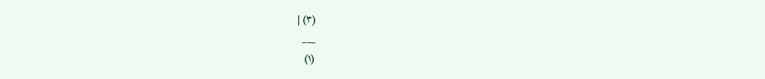(٣) |
___
(١)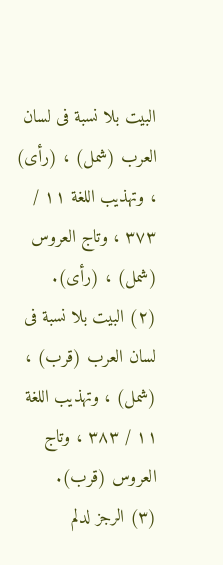البيت بلا نسبة فى لسان العرب (شمل) ، (رأى) ، وتهذيب اللغة ١١ / ٣٧٣ ، وتاج العروس (شمل) ، (رأى).
(٢) البيت بلا نسبة فى لسان العرب (قرب) ، (شمل) ، وتهذيب اللغة ١١ / ٣٨٣ ، وتاج العروس (قرب).
(٣) الرجز لدلم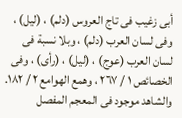أبى زغيب فى تاج العروس (دلم) ، (ليل) ، وفى لسان العرب (دلم) ، وبلا نسبة فى لسان العرب (عوج) ، (ليل) ، (رأى) ، وفى الخصائص ١ / ٢٦٧ ، وهمع الهوامع ٢ / ١٨٢.
والشاهد موجود فى المعجم المفصل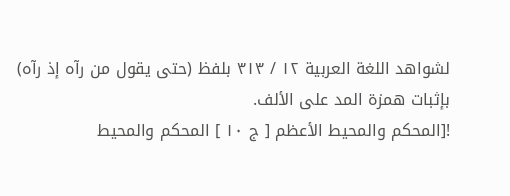لشواهد اللغة العربية ١٢ / ٣١٣ بلفظ (حتى يقول من رآه إذ رآه) بإثبات همزة المد على الألف.
![المحكم والمحيط الأعظم [ ج ١٠ ] المحكم والمحيط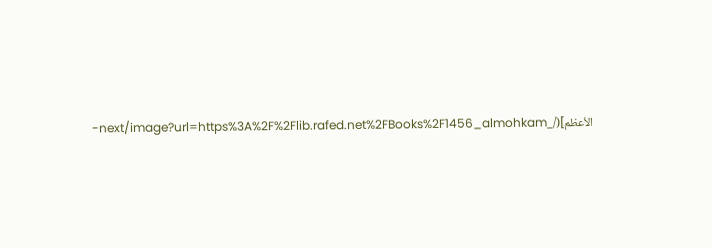الأعظم](/_next/image?url=https%3A%2F%2Flib.rafed.net%2FBooks%2F1456_almohkam-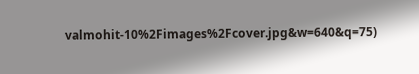valmohit-10%2Fimages%2Fcover.jpg&w=640&q=75)